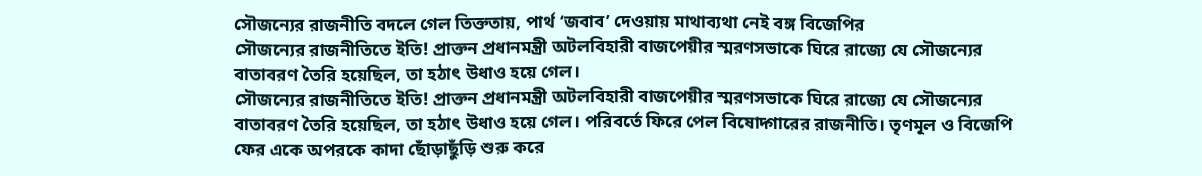সৌজন্যের রাজনীতি বদলে গেল তিক্ততায়, পার্থ ‘জবাব’ দেওয়ায় মাথাব্যথা নেই বঙ্গ বিজেপির
সৌজন্যের রাজনীতিতে ইতি! প্রাক্তন প্রধানমন্ত্রী অটলবিহারী বাজপেয়ীর স্মরণসভাকে ঘিরে রাজ্যে যে সৌজন্যের বাতাবরণ তৈরি হয়েছিল, তা হঠাৎ উধাও হয়ে গেল।
সৌজন্যের রাজনীতিতে ইতি! প্রাক্তন প্রধানমন্ত্রী অটলবিহারী বাজপেয়ীর স্মরণসভাকে ঘিরে রাজ্যে যে সৌজন্যের বাতাবরণ তৈরি হয়েছিল, তা হঠাৎ উধাও হয়ে গেল। পরিবর্তে ফিরে পেল বিষোদ্গারের রাজনীতি। তৃণমূল ও বিজেপি ফের একে অপরকে কাদা ছোঁড়াছুঁড়ি শুরু করে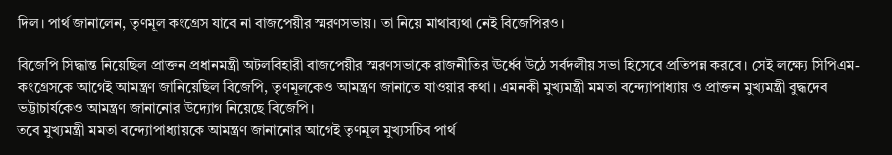দিল। পার্থ জানালেন, তৃণমূল কংগ্রেস যাবে না বাজপেয়ীর স্মরণসভায়। তা নিয়ে মাথাব্যথা নেই বিজেপিরও।

বিজেপি সিদ্ধান্ত নিয়েছিল প্রাক্তন প্রধানমন্ত্রী অটলবিহারী বাজপেয়ীর স্মরণসভাকে রাজনীতির ঊর্ধ্বে উঠে সর্বদলীয় সভা হিসেবে প্রতিপন্ন করবে। সেই লক্ষ্যে সিপিএম-কংগ্রেসকে আগেই আমন্ত্রণ জানিয়েছিল বিজেপি, তৃণমূলকেও আমন্ত্রণ জানাতে যাওয়ার কথা। এমনকী মুখ্যমন্ত্রী মমতা বন্দ্যোপাধ্যায় ও প্রাক্তন মুখ্যমন্ত্রী বুদ্ধদেব ভট্টাচার্যকেও আমন্ত্রণ জানানোর উদ্যোগ নিয়েছে বিজেপি।
তবে মুখ্যমন্ত্রী মমতা বন্দ্যোপাধ্যায়কে আমন্ত্রণ জানানোর আগেই তৃণমূল মুখ্যসচিব পার্থ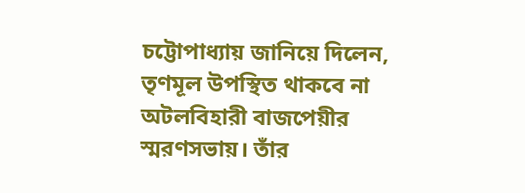চট্টোপাধ্যায় জানিয়ে দিলেন, তৃণমূল উপস্থিত থাকবে না অটলবিহারী বাজপেয়ীর স্মরণসভায়। তাঁর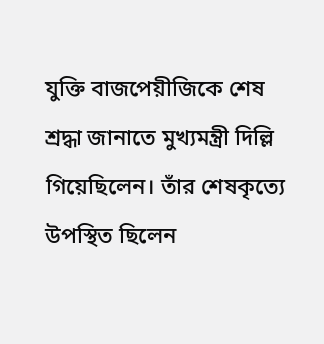যুক্তি বাজপেয়ীজিকে শেষ শ্রদ্ধা জানাতে মুখ্যমন্ত্রী দিল্লি গিয়েছিলেন। তাঁর শেষকৃত্যে উপস্থিত ছিলেন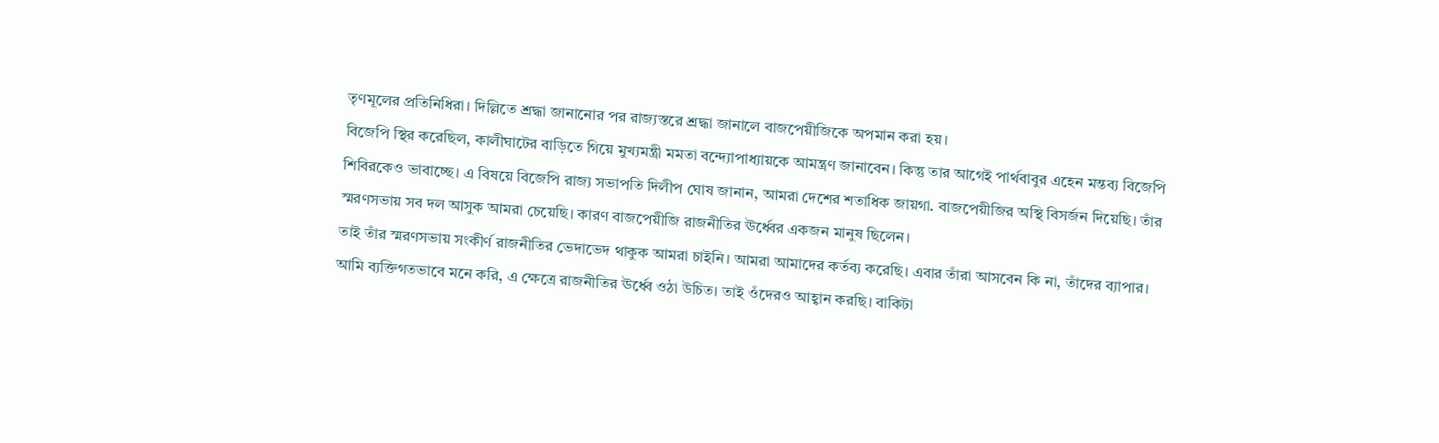তৃণমূলের প্রতিনিধিরা। দিল্লিতে শ্রদ্ধা জানানোর পর রাজ্যস্তরে শ্রদ্ধা জানালে বাজপেয়ীজিকে অপমান করা হয়।
বিজেপি স্থির করেছিল, কালীঘাটের বাড়িতে গিয়ে মুখ্যমন্ত্রী মমতা বন্দ্যোপাধ্যায়কে আমন্ত্রণ জানাবেন। কিন্তু তার আগেই পার্থবাবুর এহেন মন্তব্য বিজেপি শিবিরকেও ভাবাচ্ছে। এ বিষয়ে বিজেপি রাজ্য সভাপতি দিলীপ ঘোষ জানান, আমরা দেশের শতাধিক জায়গা. বাজপেয়ীজির অস্থি বিসর্জন দিয়েছি। তাঁর স্মরণসভায় সব দল আসুক আমরা চেয়েছি। কারণ বাজপেয়ীজি রাজনীতির ঊর্ধ্বের একজন মানুষ ছিলেন।
তাই তাঁর স্মরণসভায় সংকীর্ণ রাজনীতির ভেদাভেদ থাকুক আমরা চাইনি। আমরা আমাদের কর্তব্য করেছি। এবার তাঁরা আসবেন কি না, তাঁদের ব্যাপার। আমি ব্যক্তিগতভাবে মনে করি, এ ক্ষেত্রে রাজনীতির ঊর্ধ্বে ওঠা উচিত। তাই ওঁদেরও আহ্বান করছি। বাকিটা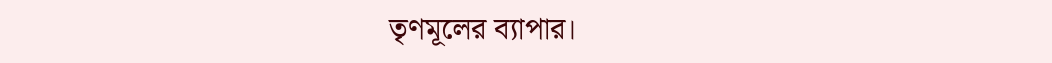তৃণমূলের ব্যাপার।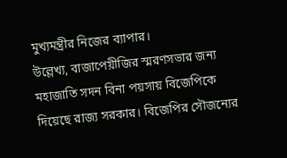মুখ্যমন্ত্রীর নিজের ব্যাপার।
উল্লেখ্য, বাজাপেয়ীজির স্মরণসভার জন্য মহাজাতি সদন বিনা পয়সায় বিজেপিকে দিয়েছে রাজ্য সরকার। বিজেপির সৌজন্যের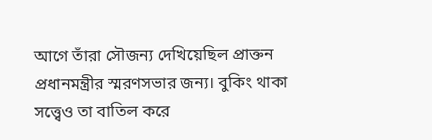আগে তাঁরা সৌজন্য দেখিয়েছিল প্রাক্তন প্রধানমন্ত্রীর স্মরণসভার জন্য। বুকিং থাকা সত্ত্বেও তা বাতিল করে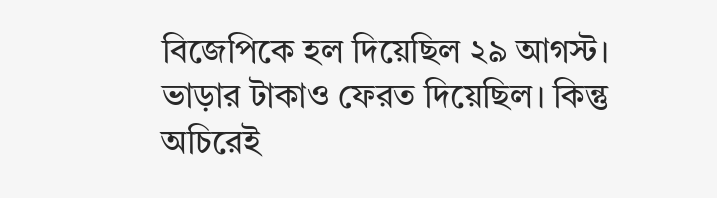বিজেপিকে হল দিয়েছিল ২৯ আগস্ট। ভাড়ার টাকাও ফেরত দিয়েছিল। কিন্তু অচিরেই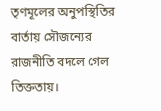তৃণমূলের অনুপস্থিতির বার্তায় সৌজন্যের রাজনীতি বদলে গেল তিক্ততায়।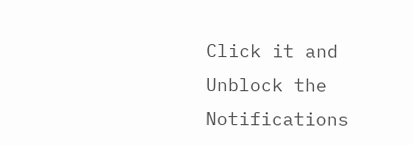Click it and Unblock the Notifications